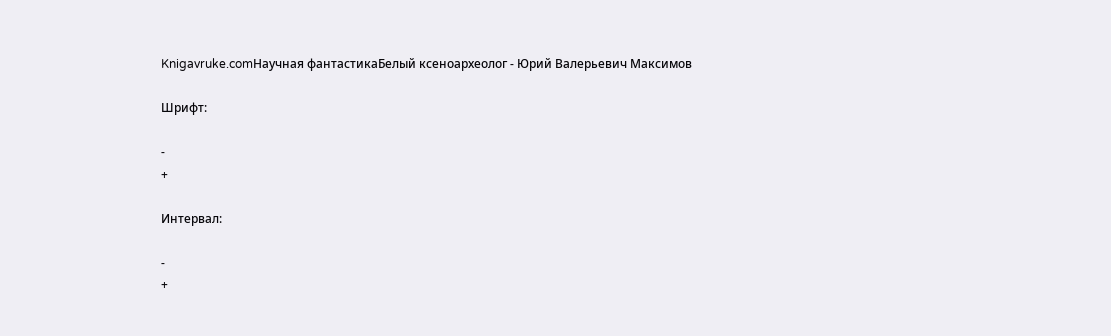Knigavruke.comНаучная фантастикаБелый ксеноархеолог - Юрий Валерьевич Максимов

Шрифт:

-
+

Интервал:

-
+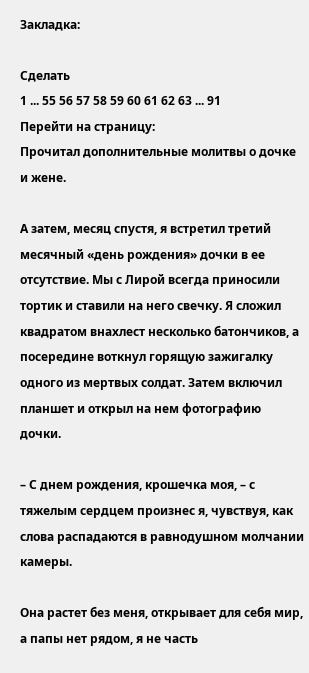Закладка:

Сделать
1 ... 55 56 57 58 59 60 61 62 63 ... 91
Перейти на страницу:
Прочитал дополнительные молитвы о дочке и жене.

А затем, месяц спустя, я встретил третий месячный «день рождения» дочки в ее отсутствие. Мы с Лирой всегда приносили тортик и ставили на него свечку. Я сложил квадратом внахлест несколько батончиков, а посередине воткнул горящую зажигалку одного из мертвых солдат. Затем включил планшет и открыл на нем фотографию дочки.

– С днем рождения, крошечка моя, – с тяжелым сердцем произнес я, чувствуя, как слова распадаются в равнодушном молчании камеры.

Она растет без меня, открывает для себя мир, а папы нет рядом, я не часть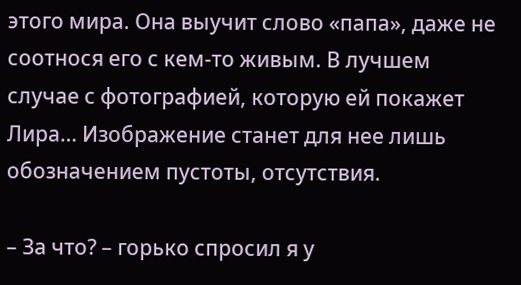этого мира. Она выучит слово «папа», даже не соотнося его с кем-то живым. В лучшем случае с фотографией, которую ей покажет Лира… Изображение станет для нее лишь обозначением пустоты, отсутствия.

– За что? – горько спросил я у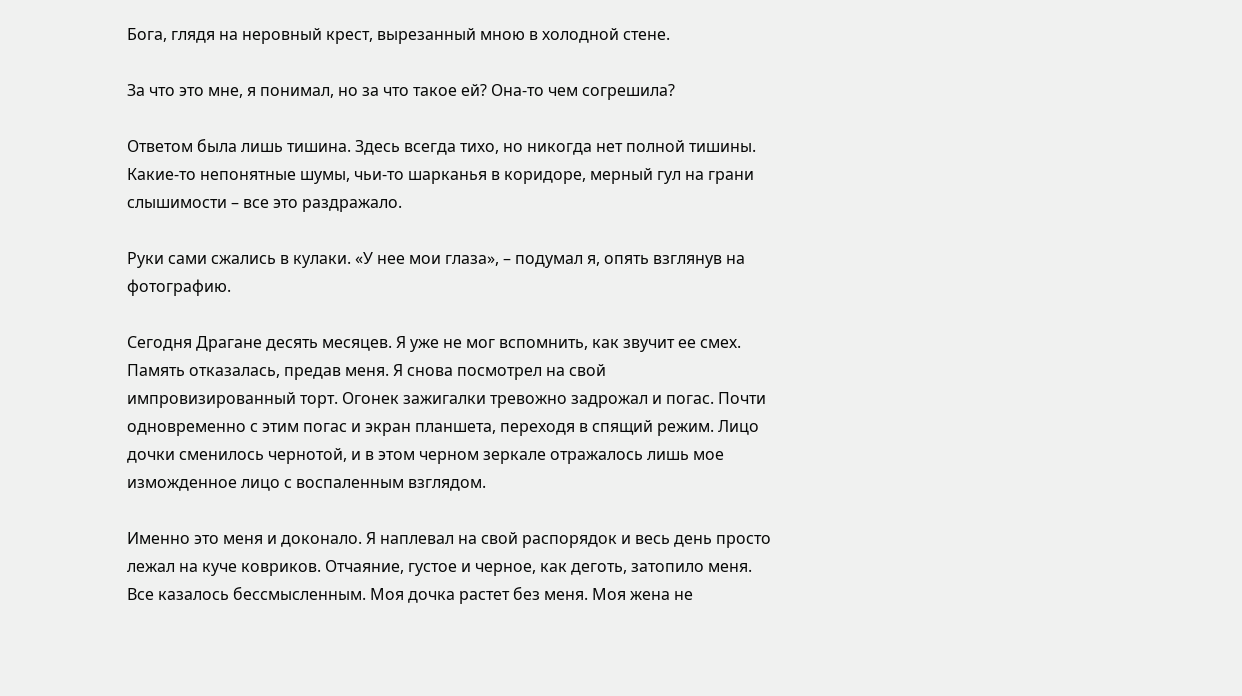Бога, глядя на неровный крест, вырезанный мною в холодной стене.

За что это мне, я понимал, но за что такое ей? Она-то чем согрешила?

Ответом была лишь тишина. Здесь всегда тихо, но никогда нет полной тишины. Какие-то непонятные шумы, чьи-то шарканья в коридоре, мерный гул на грани слышимости – все это раздражало.

Руки сами сжались в кулаки. «У нее мои глаза», – подумал я, опять взглянув на фотографию.

Сегодня Драгане десять месяцев. Я уже не мог вспомнить, как звучит ее смех. Память отказалась, предав меня. Я снова посмотрел на свой импровизированный торт. Огонек зажигалки тревожно задрожал и погас. Почти одновременно с этим погас и экран планшета, переходя в спящий режим. Лицо дочки сменилось чернотой, и в этом черном зеркале отражалось лишь мое изможденное лицо с воспаленным взглядом.

Именно это меня и доконало. Я наплевал на свой распорядок и весь день просто лежал на куче ковриков. Отчаяние, густое и черное, как деготь, затопило меня. Все казалось бессмысленным. Моя дочка растет без меня. Моя жена не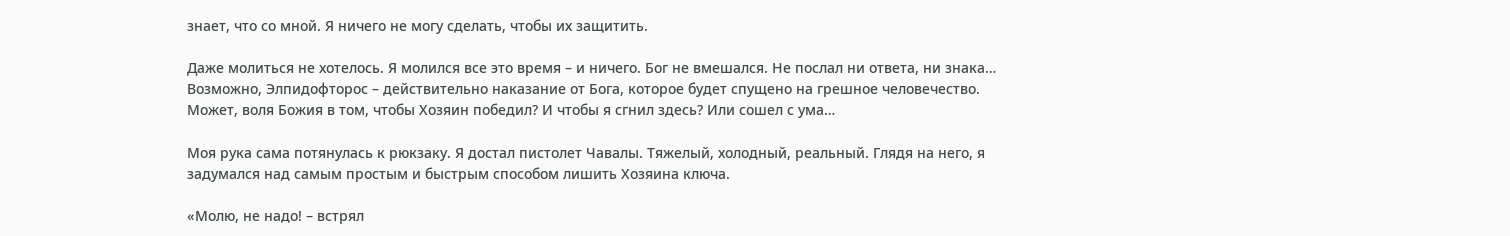знает, что со мной. Я ничего не могу сделать, чтобы их защитить.

Даже молиться не хотелось. Я молился все это время – и ничего. Бог не вмешался. Не послал ни ответа, ни знака… Возможно, Элпидофторос – действительно наказание от Бога, которое будет спущено на грешное человечество. Может, воля Божия в том, чтобы Хозяин победил? И чтобы я сгнил здесь? Или сошел с ума…

Моя рука сама потянулась к рюкзаку. Я достал пистолет Чавалы. Тяжелый, холодный, реальный. Глядя на него, я задумался над самым простым и быстрым способом лишить Хозяина ключа.

«Молю, не надо! – встрял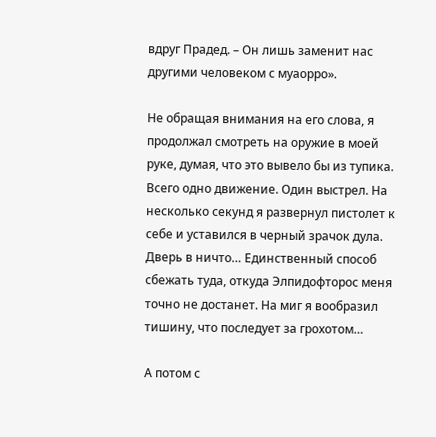вдруг Прадед. – Он лишь заменит нас другими человеком с муаорро».

Не обращая внимания на его слова, я продолжал смотреть на оружие в моей руке, думая, что это вывело бы из тупика. Всего одно движение. Один выстрел. На несколько секунд я развернул пистолет к себе и уставился в черный зрачок дула. Дверь в ничто… Единственный способ сбежать туда, откуда Элпидофторос меня точно не достанет. На миг я вообразил тишину, что последует за грохотом…

А потом с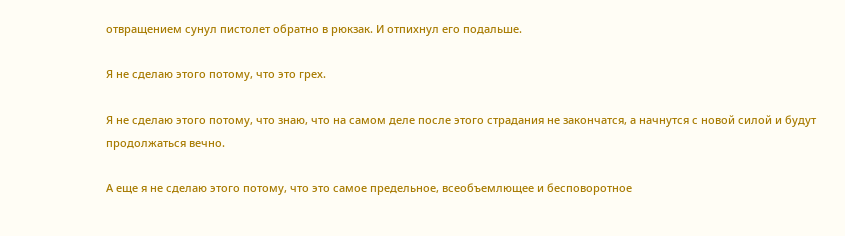отвращением сунул пистолет обратно в рюкзак. И отпихнул его подальше.

Я не сделаю этого потому, что это грех.

Я не сделаю этого потому, что знаю, что на самом деле после этого страдания не закончатся, а начнутся с новой силой и будут продолжаться вечно.

А еще я не сделаю этого потому, что это самое предельное, всеобъемлющее и бесповоротное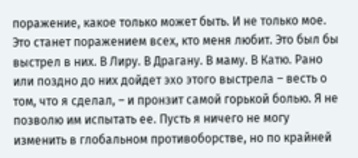поражение, какое только может быть. И не только мое. Это станет поражением всех, кто меня любит. Это был бы выстрел в них. В Лиру. В Драгану. В маму. В Катю. Рано или поздно до них дойдет эхо этого выстрела – весть о том, что я сделал, – и пронзит самой горькой болью. Я не позволю им испытать ее. Пусть я ничего не могу изменить в глобальном противоборстве, но по крайней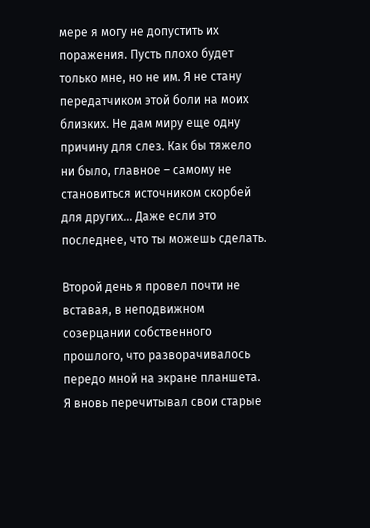мере я могу не допустить их поражения. Пусть плохо будет только мне, но не им. Я не стану передатчиком этой боли на моих близких. Не дам миру еще одну причину для слез. Как бы тяжело ни было, главное – самому не становиться источником скорбей для других… Даже если это последнее, что ты можешь сделать.

Второй день я провел почти не вставая, в неподвижном созерцании собственного прошлого, что разворачивалось передо мной на экране планшета. Я вновь перечитывал свои старые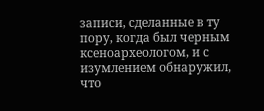записи, сделанные в ту пору, когда был черным ксеноархеологом, и с изумлением обнаружил, что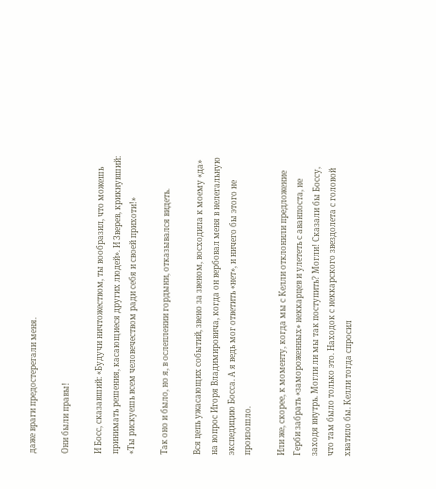даже враги предостерегали меня.

Они были правы!

И Босс, сказавший: «Будучи ничтожеством, ты вообразил, что можешь принимать решения, касающиеся других людей». И Зверев, крикнувший: «Ты рискуешь всем человечеством ради себя и своей прихоти!»

Так оно и было, но я, в ослеплении гордыни, отказывался видеть.

Вся цепь ужасающих событий, звено за звеном, восходила к моему «да» на вопрос Игоря Владимировича, когда он вербовал меня в нелегальную экспедицию Босса. А я ведь мог ответить «нет», и ничего бы этого не произошло.

Или же, скорее, к моменту, когда мы с Келли отклонили предложение Герби забрать «замороженных» неккарцев и улететь с аванпоста, не заходя внутрь. Могли ли мы так поступить? Могли! Сказали бы Боссу, что там было только это. Находок с неккарского звездолета с головой хватило бы. Келли тогда спросил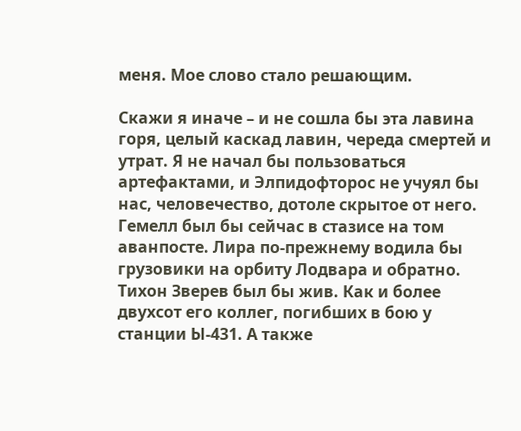меня. Мое слово стало решающим.

Скажи я иначе – и не сошла бы эта лавина горя, целый каскад лавин, череда смертей и утрат. Я не начал бы пользоваться артефактами, и Элпидофторос не учуял бы нас, человечество, дотоле скрытое от него. Гемелл был бы сейчас в стазисе на том аванпосте. Лира по-прежнему водила бы грузовики на орбиту Лодвара и обратно. Тихон Зверев был бы жив. Как и более двухсот его коллег, погибших в бою у станции Ы-431. А также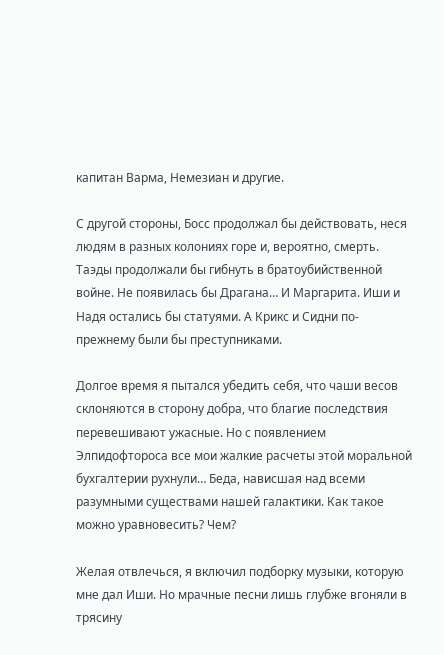капитан Варма, Немезиан и другие.

С другой стороны, Босс продолжал бы действовать, неся людям в разных колониях горе и, вероятно, смерть. Таэды продолжали бы гибнуть в братоубийственной войне. Не появилась бы Драгана… И Маргарита. Иши и Надя остались бы статуями. А Крикс и Сидни по-прежнему были бы преступниками.

Долгое время я пытался убедить себя, что чаши весов склоняются в сторону добра, что благие последствия перевешивают ужасные. Но с появлением Элпидофтороса все мои жалкие расчеты этой моральной бухгалтерии рухнули… Беда, нависшая над всеми разумными существами нашей галактики. Как такое можно уравновесить? Чем?

Желая отвлечься, я включил подборку музыки, которую мне дал Иши. Но мрачные песни лишь глубже вгоняли в трясину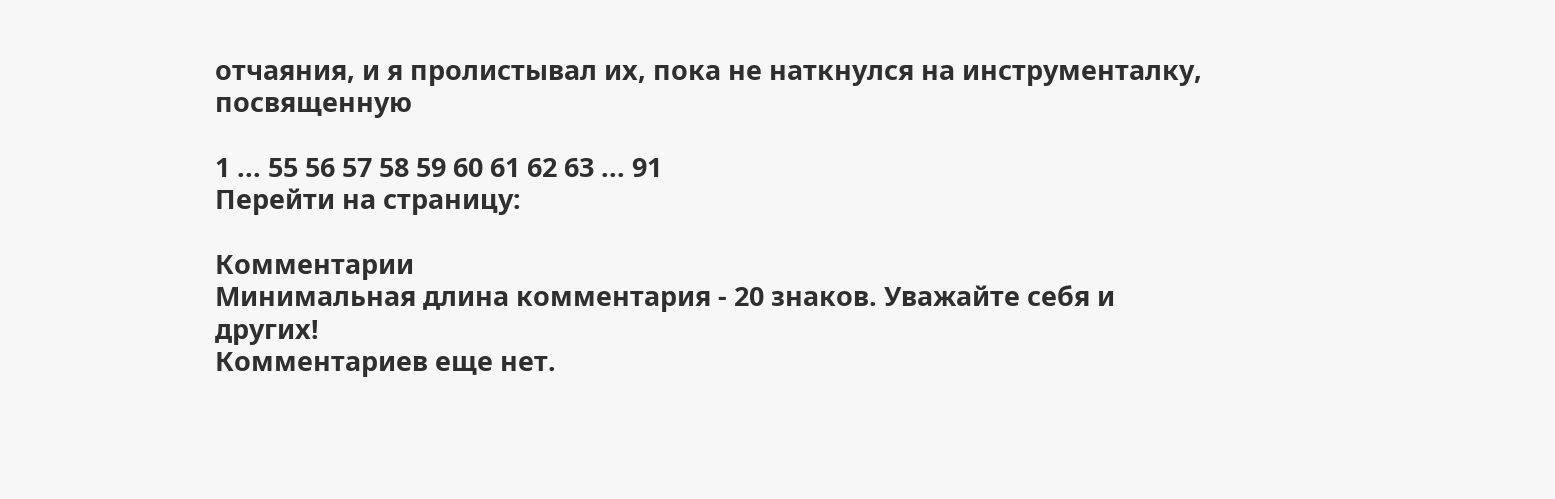отчаяния, и я пролистывал их, пока не наткнулся на инструменталку, посвященную

1 ... 55 56 57 58 59 60 61 62 63 ... 91
Перейти на страницу:

Комментарии
Минимальная длина комментария - 20 знаков. Уважайте себя и других!
Комментариев еще нет.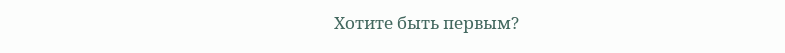Хотите быть первым?